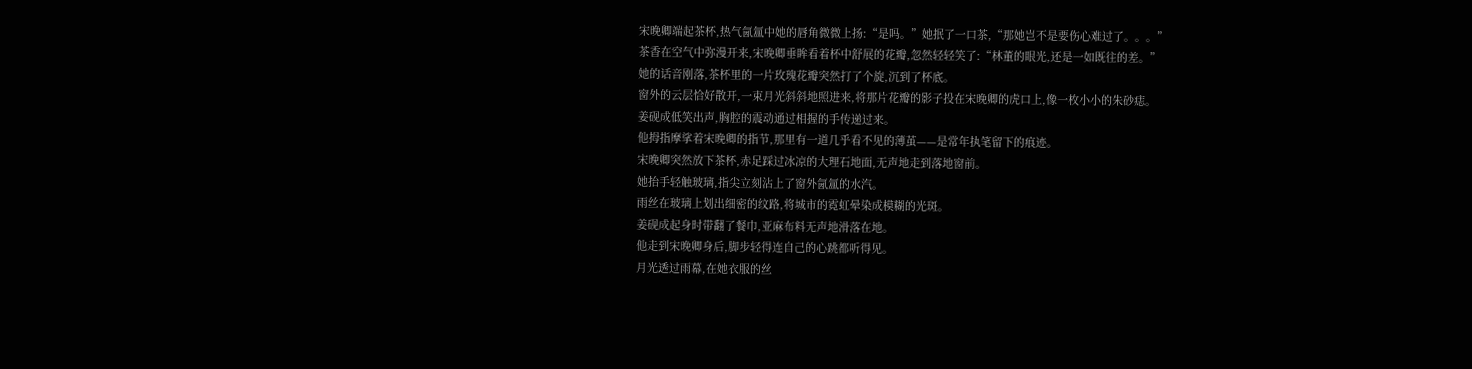宋晚卿端起茶杯,热气氤氲中她的唇角微微上扬:“是吗。”她抿了一口茶,“那她岂不是要伤心难过了。。。”
茶香在空气中弥漫开来,宋晚卿垂眸看着杯中舒展的花瓣,忽然轻轻笑了:“林董的眼光,还是一如既往的差。”
她的话音刚落,茶杯里的一片玫瑰花瓣突然打了个旋,沉到了杯底。
窗外的云层恰好散开,一束月光斜斜地照进来,将那片花瓣的影子投在宋晚卿的虎口上,像一枚小小的朱砂痣。
姜砚成低笑出声,胸腔的震动通过相握的手传递过来。
他拇指摩挲着宋晚卿的指节,那里有一道几乎看不见的薄茧——是常年执笔留下的痕迹。
宋晚卿突然放下茶杯,赤足踩过冰凉的大理石地面,无声地走到落地窗前。
她抬手轻触玻璃,指尖立刻沾上了窗外氤氲的水汽。
雨丝在玻璃上划出细密的纹路,将城市的霓虹晕染成模糊的光斑。
姜砚成起身时带翻了餐巾,亚麻布料无声地滑落在地。
他走到宋晚卿身后,脚步轻得连自己的心跳都听得见。
月光透过雨幕,在她衣服的丝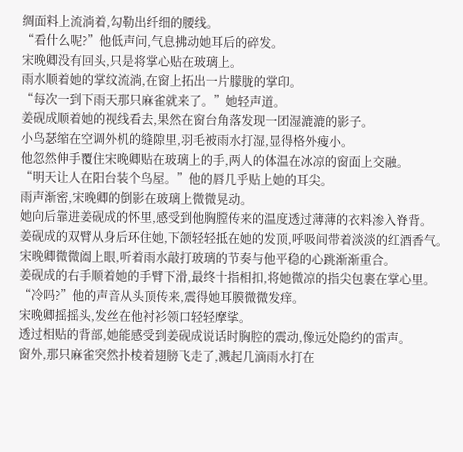绸面料上流淌着,勾勒出纤细的腰线。
“看什么呢?”他低声问,气息拂动她耳后的碎发。
宋晚卿没有回头,只是将掌心贴在玻璃上。
雨水顺着她的掌纹流淌,在窗上拓出一片朦胧的掌印。
“每次一到下雨天那只麻雀就来了。”她轻声道。
姜砚成顺着她的视线看去,果然在窗台角落发现一团湿漉漉的影子。
小鸟瑟缩在空调外机的缝隙里,羽毛被雨水打湿,显得格外瘦小。
他忽然伸手覆住宋晚卿贴在玻璃上的手,两人的体温在冰凉的窗面上交融。
“明天让人在阳台装个鸟屋。”他的唇几乎贴上她的耳尖。
雨声渐密,宋晚卿的倒影在玻璃上微微晃动。
她向后靠进姜砚成的怀里,感受到他胸膛传来的温度透过薄薄的衣料渗入脊背。
姜砚成的双臂从身后环住她,下颌轻轻抵在她的发顶,呼吸间带着淡淡的红酒香气。
宋晚卿微微阖上眼,听着雨水敲打玻璃的节奏与他平稳的心跳渐渐重合。
姜砚成的右手顺着她的手臂下滑,最终十指相扣,将她微凉的指尖包裹在掌心里。
“冷吗?”他的声音从头顶传来,震得她耳膜微微发痒。
宋晚卿摇摇头,发丝在他衬衫领口轻轻摩挲。
透过相贴的背部,她能感受到姜砚成说话时胸腔的震动,像远处隐约的雷声。
窗外,那只麻雀突然扑棱着翅膀飞走了,溅起几滴雨水打在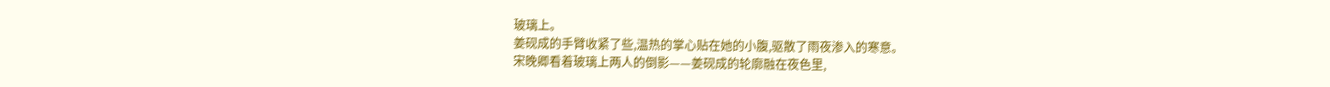玻璃上。
姜砚成的手臂收紧了些,温热的掌心贴在她的小腹,驱散了雨夜渗入的寒意。
宋晚卿看着玻璃上两人的倒影——姜砚成的轮廓融在夜色里,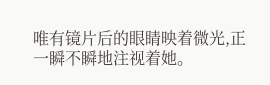唯有镜片后的眼睛映着微光,正一瞬不瞬地注视着她。